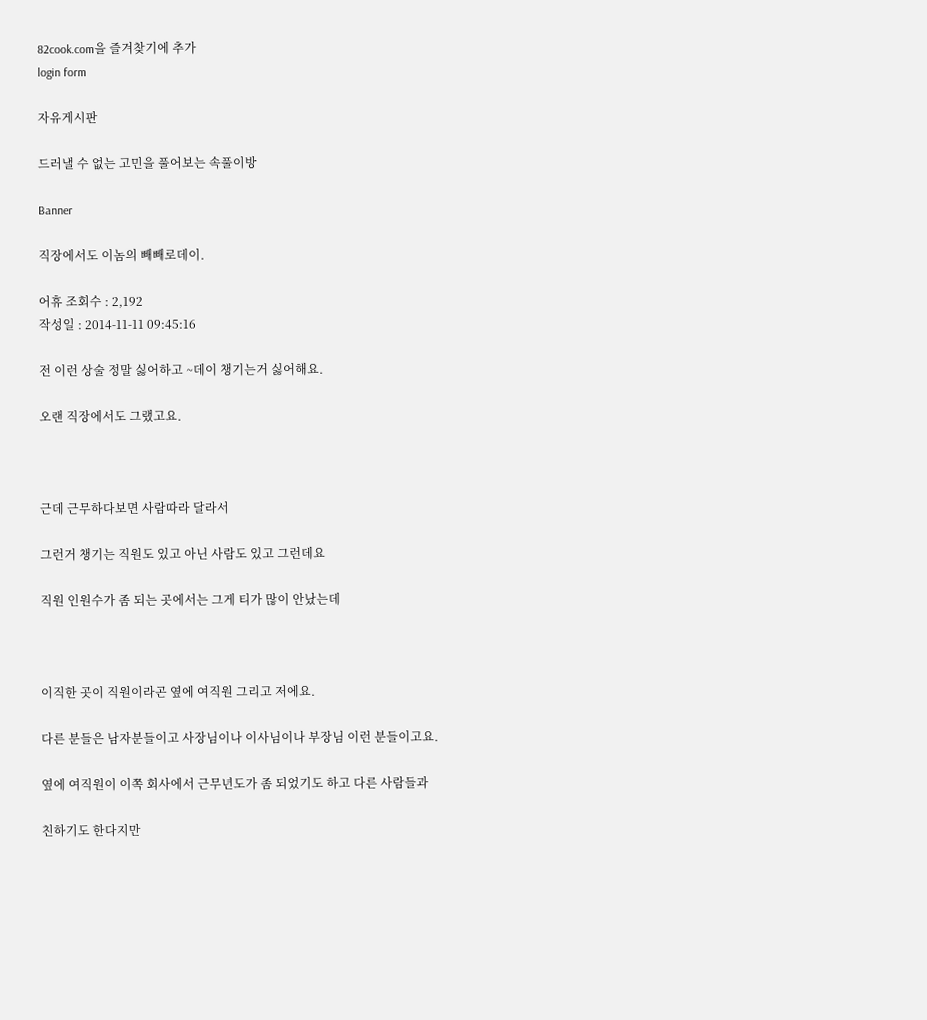82cook.com을 즐겨찾기에 추가
login form

자유게시판

드러낼 수 없는 고민을 풀어보는 속풀이방

Banner

직장에서도 이놈의 빼빼로데이.

어휴 조회수 : 2,192
작성일 : 2014-11-11 09:45:16

전 이런 상술 정말 싫어하고 ~데이 챙기는거 싫어해요.

오랜 직장에서도 그랬고요.



근데 근무하다보면 사람따라 달라서

그런거 챙기는 직원도 있고 아닌 사람도 있고 그런데요

직원 인원수가 좀 되는 곳에서는 그게 티가 많이 안났는데



이직한 곳이 직원이라곤 옆에 여직원 그리고 저에요.

다른 분들은 남자분들이고 사장님이나 이사님이나 부장님 이런 분들이고요.

옆에 여직원이 이쪽 회사에서 근무년도가 좀 되었기도 하고 다른 사람들과

친하기도 한다지만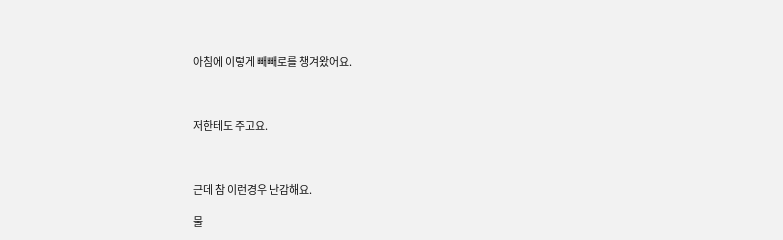아침에 이렇게 빼빼로를 챙겨왔어요.



저한테도 주고요.



근데 참 이런경우 난감해요.

물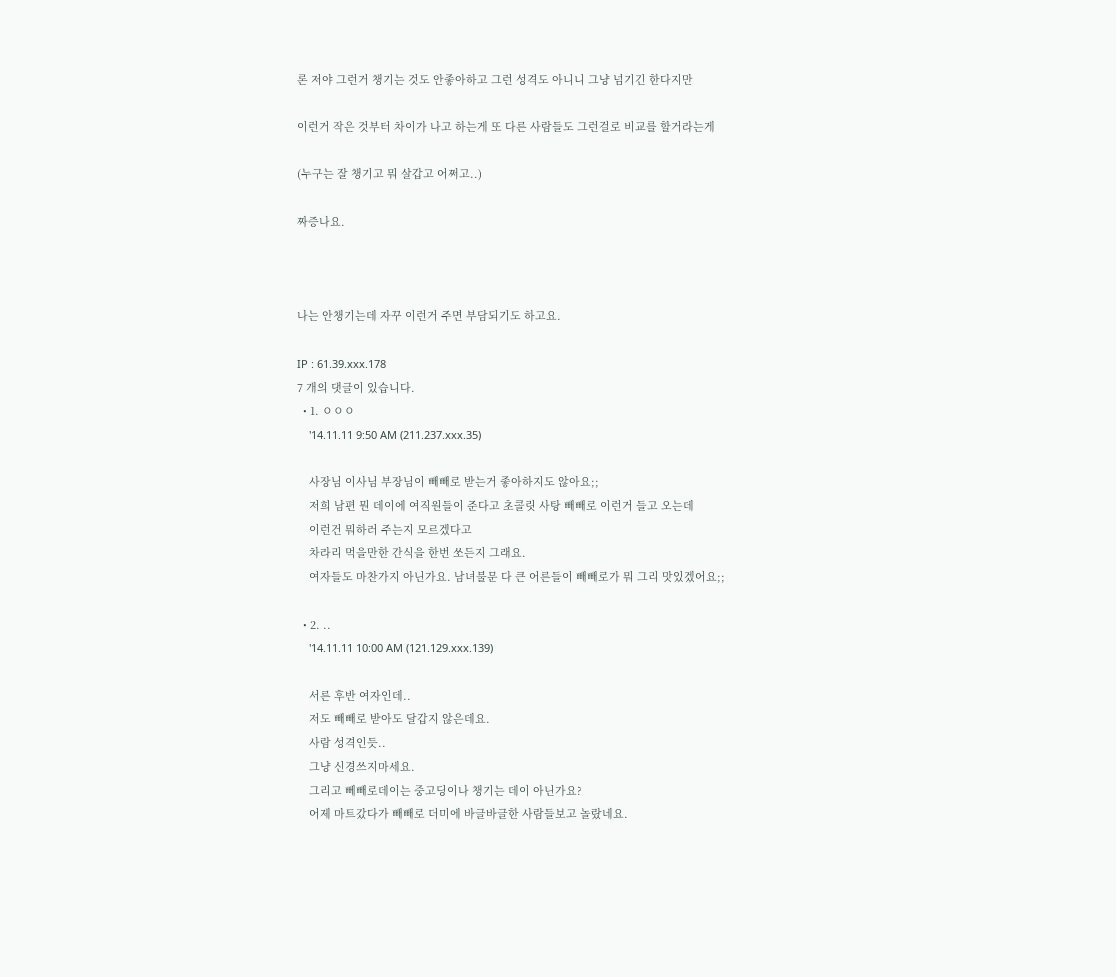론 저야 그런거 챙기는 것도 안좋아하고 그런 성격도 아니니 그냥 넘기긴 한다지만

이런거 작은 것부터 차이가 나고 하는게 또 다른 사람들도 그런걸로 비교를 할거라는게

(누구는 잘 챙기고 뭐 살갑고 어쩌고..)

짜증나요.



나는 안챙기는데 자꾸 이런거 주면 부담되기도 하고요.

IP : 61.39.xxx.178
7 개의 댓글이 있습니다.
  • 1. ㅇㅇㅇ
    '14.11.11 9:50 AM (211.237.xxx.35)

    사장님 이사님 부장님이 빼빼로 받는거 좋아하지도 않아요;;
    저희 남편 뭔 데이에 여직원들이 준다고 초콜릿 사탕 빼빼로 이런거 들고 오는데
    이런건 뭐하러 주는지 모르겠다고
    차라리 먹을만한 간식을 한번 쏘든지 그래요.
    여자들도 마찬가지 아닌가요. 남녀불문 다 큰 어른들이 빼빼로가 뭐 그리 맛있겠어요;;

  • 2. ..
    '14.11.11 10:00 AM (121.129.xxx.139)

    서른 후반 여자인데..
    저도 빼빼로 받아도 달갑지 않은데요.
    사람 성격인듯..
    그냥 신경쓰지마세요.
    그리고 뻬빼로데이는 중고딩이나 챙기는 데이 아닌가요?
    어제 마트갔다가 빼빼로 더미에 바글바글한 사람들보고 놀랐네요.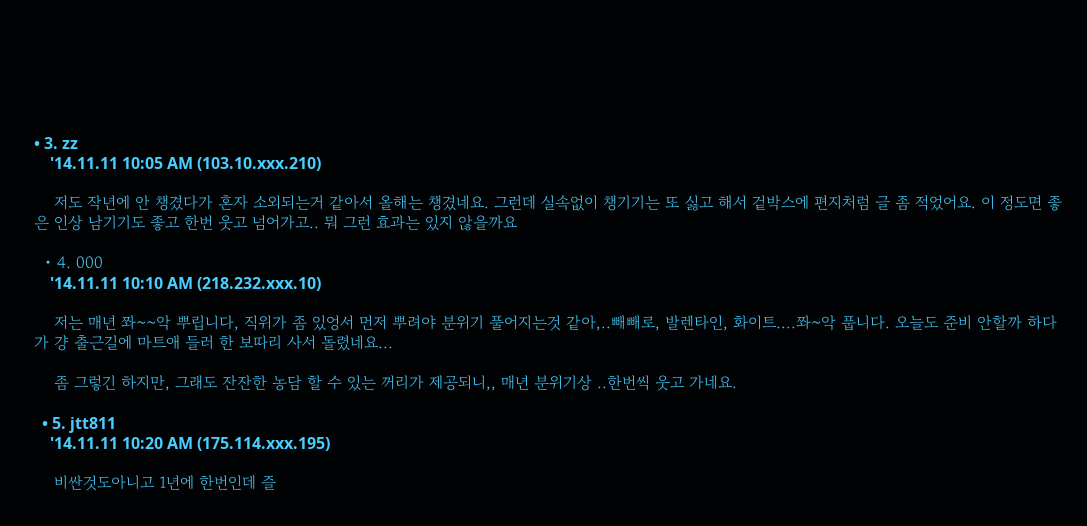• 3. zz
    '14.11.11 10:05 AM (103.10.xxx.210)

    저도 작년에 안 챙겼다가 혼자 소외되는거 같아서 올해는 챙겼네요. 그런데 실속없이 챙기기는 또 싫고 해서 겉박스에 편지처럼 글 좀 적었어요. 이 정도면 좋은 인상 남기기도 좋고 한번 웃고 넘어가고.. 뭐 그런 효과는 있지 않을까요

  • 4. 000
    '14.11.11 10:10 AM (218.232.xxx.10)

    저는 매년 쫘~~악 뿌립니다, 직위가 좀 있엉서 먼저 뿌려야 분위기 풀어지는것 같아,..빼빼로, 발렌타인, 화이트....쫘~악 풉니다. 오늘도 준비 안할까 하다가 걍 출근길에 마트애 들러 한 보따리 사서 돌렸네요...

    좀 그렇긴 하지만, 그래도 잔잔한 농담 할 수 있는 꺼리가 제공되니,, 매년 분위기상 ..한번씩 웃고 가네요.

  • 5. jtt811
    '14.11.11 10:20 AM (175.114.xxx.195)

    비싼것도아니고 1년에 한번인데 즐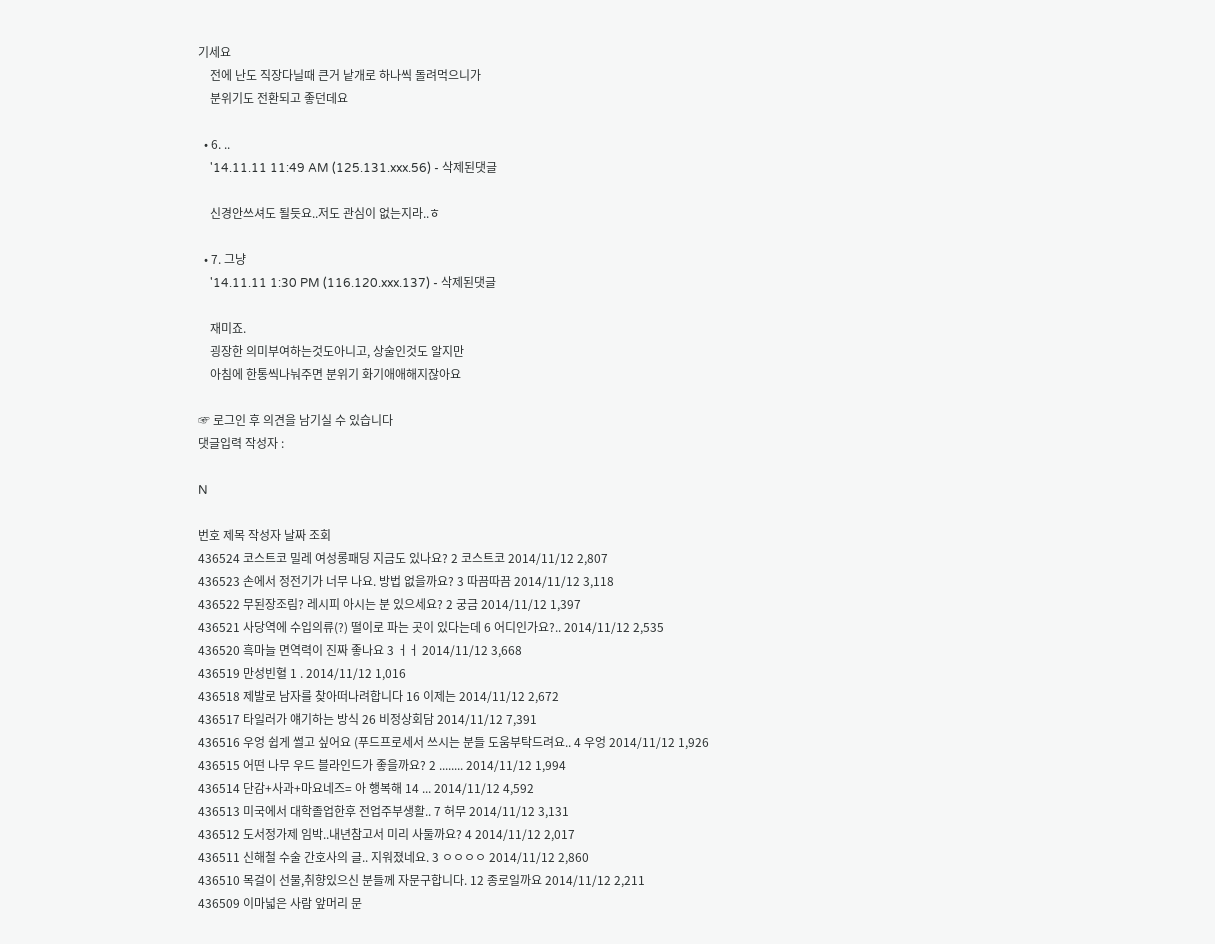기세요
    전에 난도 직장다닐때 큰거 낱개로 하나씩 돌려먹으니가
    분위기도 전환되고 좋던데요

  • 6. ..
    '14.11.11 11:49 AM (125.131.xxx.56) - 삭제된댓글

    신경안쓰셔도 될듯요..저도 관심이 없는지라..ㅎ

  • 7. 그냥
    '14.11.11 1:30 PM (116.120.xxx.137) - 삭제된댓글

    재미죠.
    굉장한 의미부여하는것도아니고, 상술인것도 알지만
    아침에 한통씩나눠주면 분위기 화기애애해지잖아요

☞ 로그인 후 의견을 남기실 수 있습니다
댓글입력 작성자 :

N

번호 제목 작성자 날짜 조회
436524 코스트코 밀레 여성롱패딩 지금도 있나요? 2 코스트코 2014/11/12 2,807
436523 손에서 정전기가 너무 나요. 방법 없을까요? 3 따끔따끔 2014/11/12 3,118
436522 무된장조림? 레시피 아시는 분 있으세요? 2 궁금 2014/11/12 1,397
436521 사당역에 수입의류(?) 떨이로 파는 곳이 있다는데 6 어디인가요?.. 2014/11/12 2,535
436520 흑마늘 면역력이 진짜 좋나요 3 ㅓㅓ 2014/11/12 3,668
436519 만성빈혈 1 . 2014/11/12 1,016
436518 제발로 남자를 찾아떠나려합니다 16 이제는 2014/11/12 2,672
436517 타일러가 얘기하는 방식 26 비정상회담 2014/11/12 7,391
436516 우엉 쉽게 썰고 싶어요 (푸드프로세서 쓰시는 분들 도움부탁드려요.. 4 우엉 2014/11/12 1,926
436515 어떤 나무 우드 블라인드가 좋을까요? 2 ........ 2014/11/12 1,994
436514 단감+사과+마요네즈= 아 행복해 14 ... 2014/11/12 4,592
436513 미국에서 대학졸업한후 전업주부생활.. 7 허무 2014/11/12 3,131
436512 도서정가제 임박..내년참고서 미리 사둘까요? 4 2014/11/12 2,017
436511 신해철 수술 간호사의 글.. 지워졌네요. 3 ㅇㅇㅇㅇ 2014/11/12 2,860
436510 목걸이 선물,취향있으신 분들께 자문구합니다. 12 종로일까요 2014/11/12 2,211
436509 이마넓은 사람 앞머리 문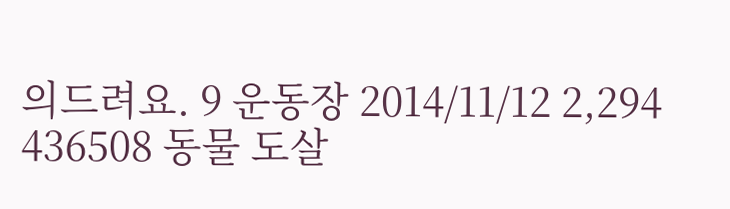의드려요. 9 운동장 2014/11/12 2,294
436508 동물 도살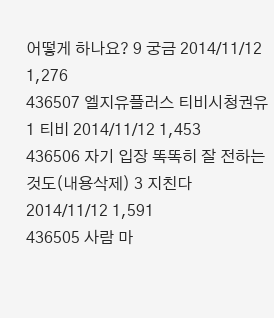어떻게 하나요? 9 궁금 2014/11/12 1,276
436507 엘지유플러스 티비시청권유 1 티비 2014/11/12 1,453
436506 자기 입장 똑똑히 잘 전하는 것도(내용삭제) 3 지친다 2014/11/12 1,591
436505 사람 마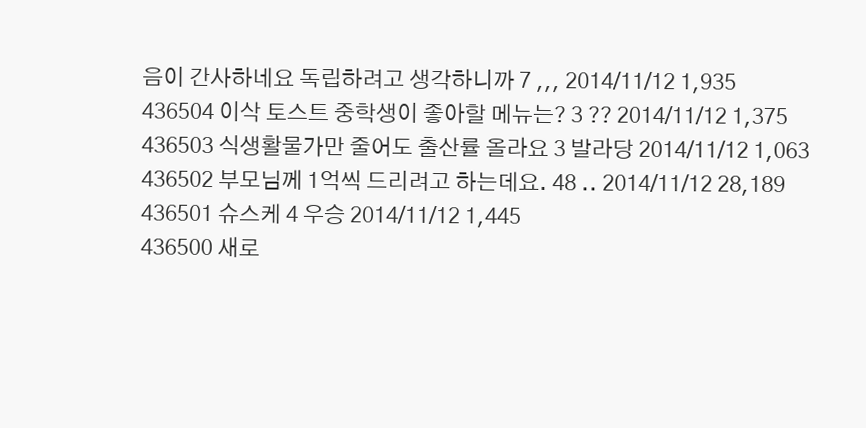음이 간사하네요 독립하려고 생각하니까 7 ,,, 2014/11/12 1,935
436504 이삭 토스트 중학생이 좋아할 메뉴는? 3 ?? 2014/11/12 1,375
436503 식생활물가만 줄어도 출산률 올라요 3 발라당 2014/11/12 1,063
436502 부모님께 1억씩 드리려고 하는데요. 48 .. 2014/11/12 28,189
436501 슈스케 4 우승 2014/11/12 1,445
436500 새로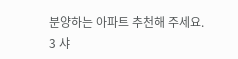분양하는 아파트 추천해 주세요. 3 샤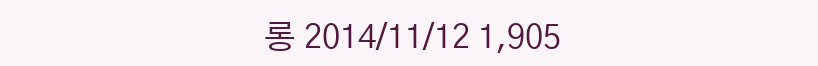롱 2014/11/12 1,905